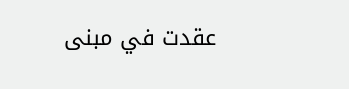عقدت في مبنى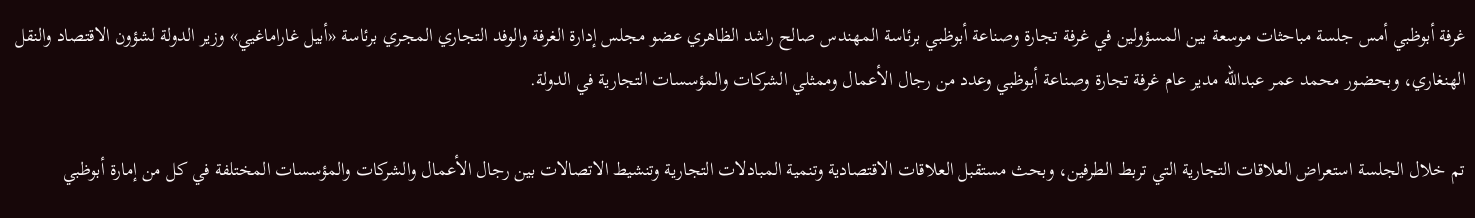غرفة أبوظبي أمس جلسة مباحثات موسعة بين المسؤولين في غرفة تجارة وصناعة أبوظبي برئاسة المهندس صالح راشد الظاهري عضو مجلس إدارة الغرفة والوفد التجاري المجري برئاسة «أبيل غاراماغيي» وزير الدولة لشؤون الاقتصاد والنقل الهنغاري، وبحضور محمد عمر عبدالله مدير عام غرفة تجارة وصناعة أبوظبي وعدد من رجال الأعمال وممثلي الشركات والمؤسسات التجارية في الدولة.

تم خلال الجلسة استعراض العلاقات التجارية التي تربط الطرفين، وبحث مستقبل العلاقات الاقتصادية وتنمية المبادلات التجارية وتنشيط الاتصالات بين رجال الأعمال والشركات والمؤسسات المختلفة في كل من إمارة أبوظبي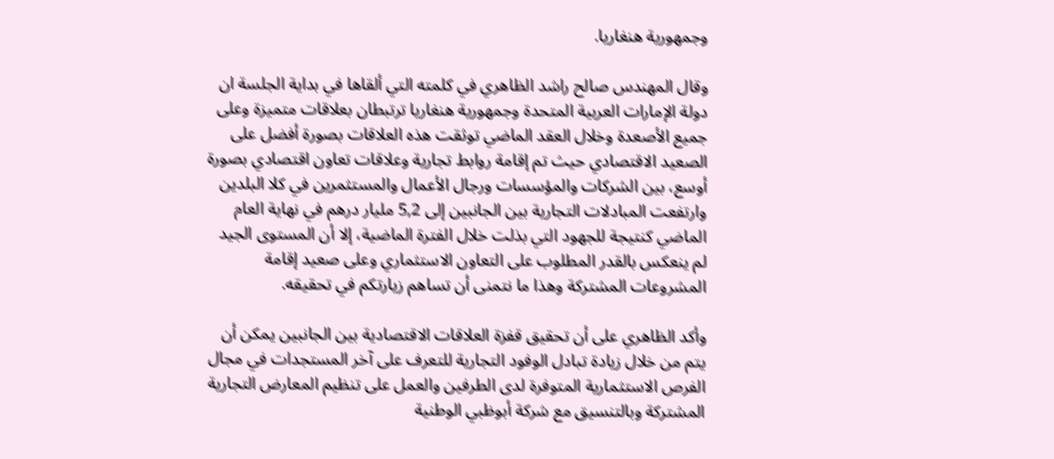وجمهورية هنغاريا.

وقال المهندس صالح راشد الظاهري في كلمته التي ألقاها في بداية الجلسة ان دولة الإمارات العربية المتحدة وجمهورية هنغاريا ترتبطان بعلاقات متميزة وعلى جميع الأصعدة وخلال العقد الماضي توثقت هذه العلاقات بصورة أفضل على الصعيد الاقتصادي حيث تم إقامة روابط تجارية وعلاقات تعاون اقتصادي بصورة أوسع، بين الشركات والمؤسسات ورجال الأعمال والمستثمرين في كلا البلدين وارتفعت المبادلات التجارية بين الجانبين إلى 5,2 مليار درهم في نهاية العام الماضي كنتيجة للجهود التي بذلت خلال الفترة الماضية، إلا أن المستوى الجيد لم ينعكس بالقدر المطلوب على التعاون الاستثماري وعلى صعيد إقامة المشروعات المشتركة وهذا ما نتمنى أن تساهم زيارتكم في تحقيقه.

وأكد الظاهري على أن تحقيق قفزة العلاقات الاقتصادية بين الجانبين يمكن أن يتم من خلال زيادة تبادل الوفود التجارية للتعرف على آخر المستجدات في مجال الفرص الاستثمارية المتوفرة لدى الطرفين والعمل على تنظيم المعارض التجارية المشتركة وبالتنسيق مع شركة أبوظبي الوطنية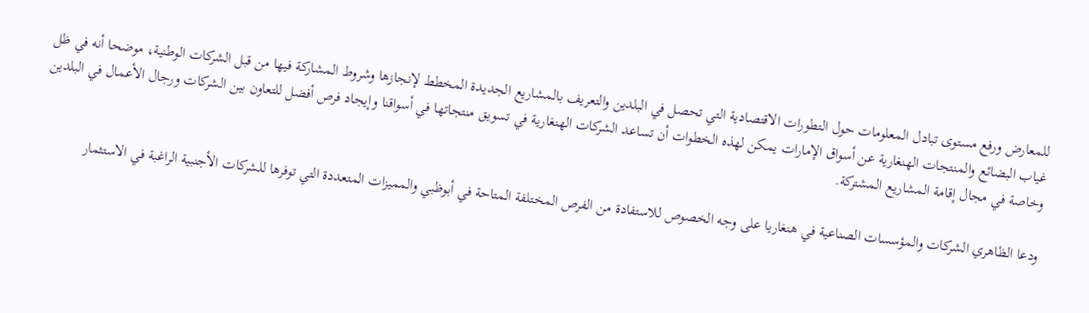للمعارض ورفع مستوى تبادل المعلومات حول التطورات الاقتصادية التي تحصل في البلدين والتعريف بالمشاريع الجديدة المخطط لإنجازها وشروط المشاركة فيها من قبل الشركات الوطنية، موضحا أنه في ظل غياب البضائع والمنتجات الهنغارية عن أسواق الإمارات يمكن لهذه الخطوات أن تساعد الشركات الهنغارية في تسويق منتجاتها في أسواقنا وإيجاد فرص أفضل للتعاون بين الشركات ورجال الأعمال في البلدين وخاصة في مجال إقامة المشاريع المشتركة.

ودعا الظاهري الشركات والمؤسسات الصناعية في هنغاريا على وجه الخصوص للاستفادة من الفرص المختلفة المتاحة في أبوظبي والمميزات المتعددة التي توفرها للشركات الأجنبية الراغبة في الاستثمار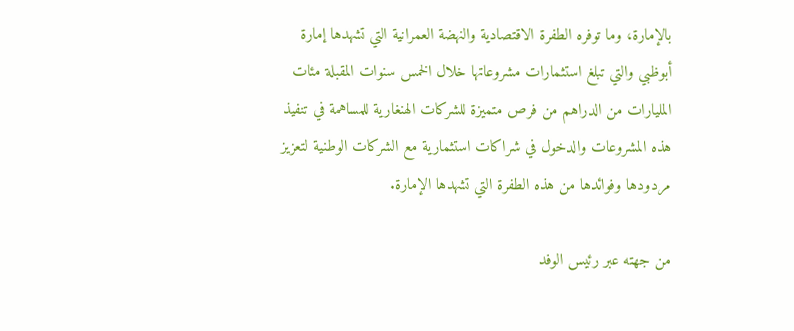بالإمارة، وما توفره الطفرة الاقتصادية والنهضة العمرانية التي تشهدها إمارة أبوظبي والتي تبلغ استثمارات مشروعاتها خلال الخمس سنوات المقبلة مئات المليارات من الدراهم من فرص متميزة للشركات الهنغارية للمساهمة في تنفيذ هذه المشروعات والدخول في شراكات استثمارية مع الشركات الوطنية لتعزيز مردودها وفوائدها من هذه الطفرة التي تشهدها الإمارة.

من جهته عبر رئيس الوفد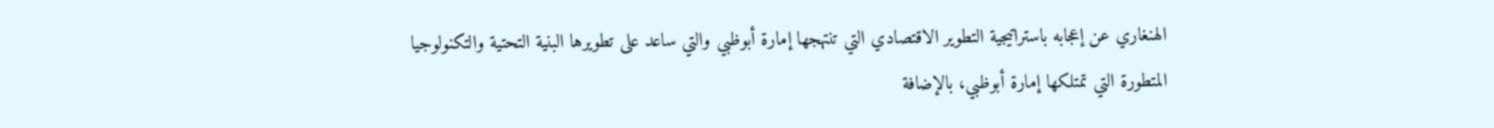الهنغاري عن إعجابه باستراتيجية التطوير الاقتصادي التي تنتهجها إمارة أبوظبي والتي ساعد على تطويرها البنية التحتية والتكنولوجيا المتطورة التي تمتلكها إمارة أبوظبي، بالإضافة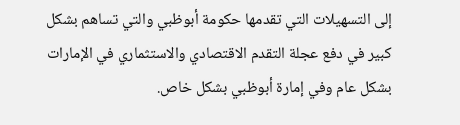إلى التسهيلات التي تقدمها حكومة أبوظبي والتي تساهم بشكل كبير في دفع عجلة التقدم الاقتصادي والاستثماري في الإمارات بشكل عام وفي إمارة أبوظبي بشكل خاص.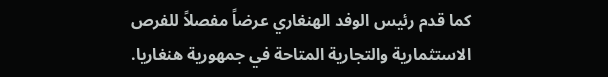كما قدم رئيس الوفد الهنغاري عرضاً مفصلاً للفرص الاستثمارية والتجارية المتاحة في جمهورية هنغاريا.